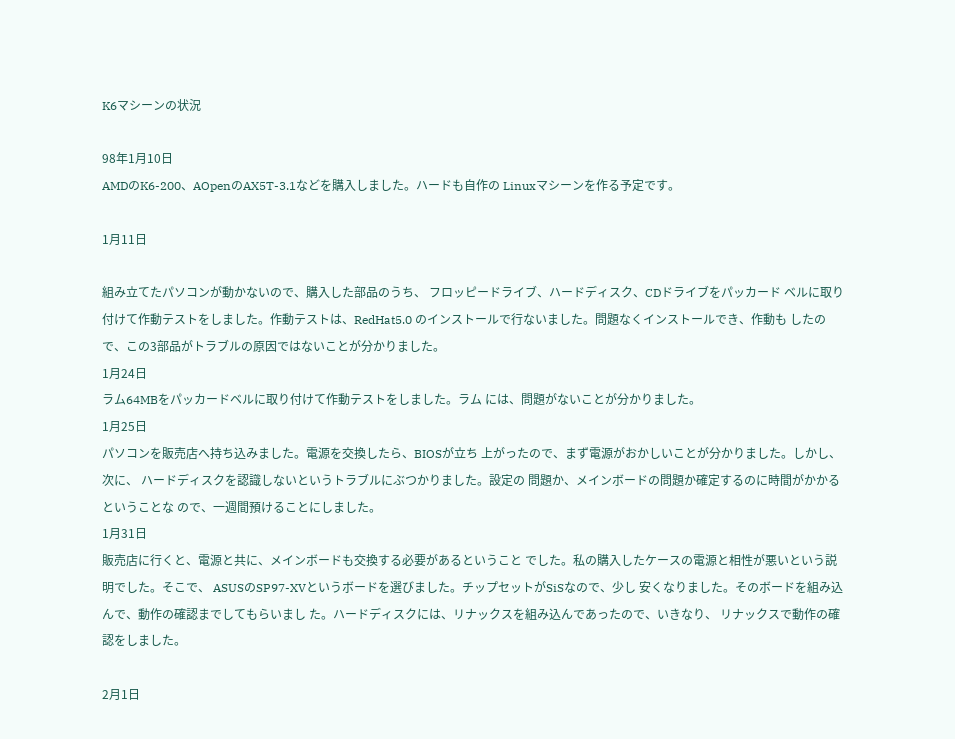K6マシーンの状況

98年1月10日
AMDのK6-200、AOpenのAX5T-3.1などを購入しました。ハードも自作の Linuxマシーンを作る予定です。

1月11日

組み立てたパソコンが動かないので、購入した部品のうち、 フロッピードライブ、ハードディスク、CDドライブをパッカード ベルに取り付けて作動テストをしました。作動テストは、RedHat5.0 のインストールで行ないました。問題なくインストールでき、作動も したので、この3部品がトラブルの原因ではないことが分かりました。
1月24日
ラム64MBをパッカードベルに取り付けて作動テストをしました。ラム には、問題がないことが分かりました。
1月25日
パソコンを販売店へ持ち込みました。電源を交換したら、BIOSが立ち 上がったので、まず電源がおかしいことが分かりました。しかし、次に、 ハードディスクを認識しないというトラブルにぶつかりました。設定の 問題か、メインボードの問題か確定するのに時間がかかるということな ので、一週間預けることにしました。
1月31日
販売店に行くと、電源と共に、メインボードも交換する必要があるということ でした。私の購入したケースの電源と相性が悪いという説明でした。そこで、 ASUSのSP97-XVというボードを選びました。チップセットがSiSなので、少し 安くなりました。そのボードを組み込んで、動作の確認までしてもらいまし た。ハードディスクには、リナックスを組み込んであったので、いきなり、 リナックスで動作の確認をしました。

2月1日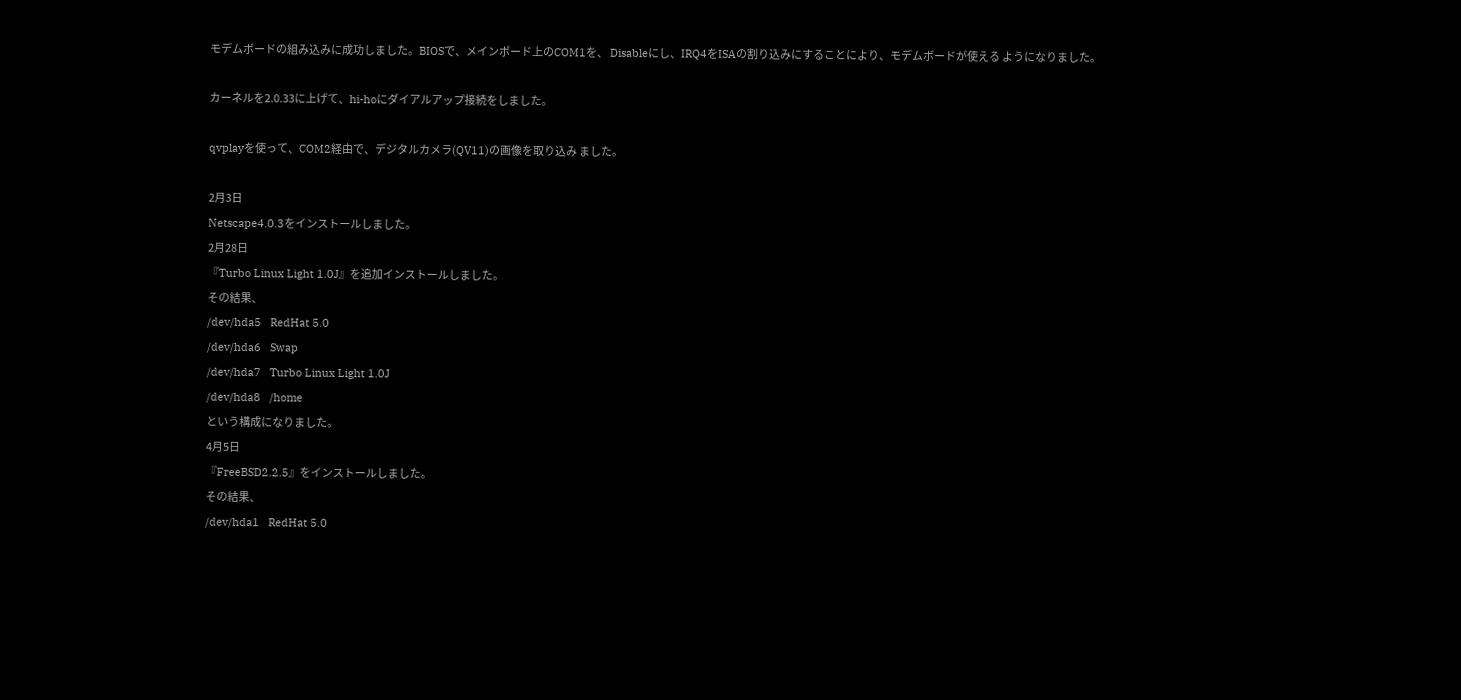モデムボードの組み込みに成功しました。BIOSで、メインボード上のCOM1を、 Disableにし、IRQ4をISAの割り込みにすることにより、モデムボードが使える ようになりました。

カーネルを2.0.33に上げて、hi-hoにダイアルアップ接続をしました。

qvplayを使って、COM2経由で、デジタルカメラ(QV11)の画像を取り込み ました。

2月3日
Netscape4.0.3をインストールしました。
2月28日
『Turbo Linux Light 1.0J』を追加インストールしました。
その結果、
/dev/hda5   RedHat 5.0
/dev/hda6   Swap
/dev/hda7   Turbo Linux Light 1.0J
/dev/hda8   /home
という構成になりました。
4月5日
『FreeBSD2.2.5』をインストールしました。
その結果、
/dev/hda1   RedHat 5.0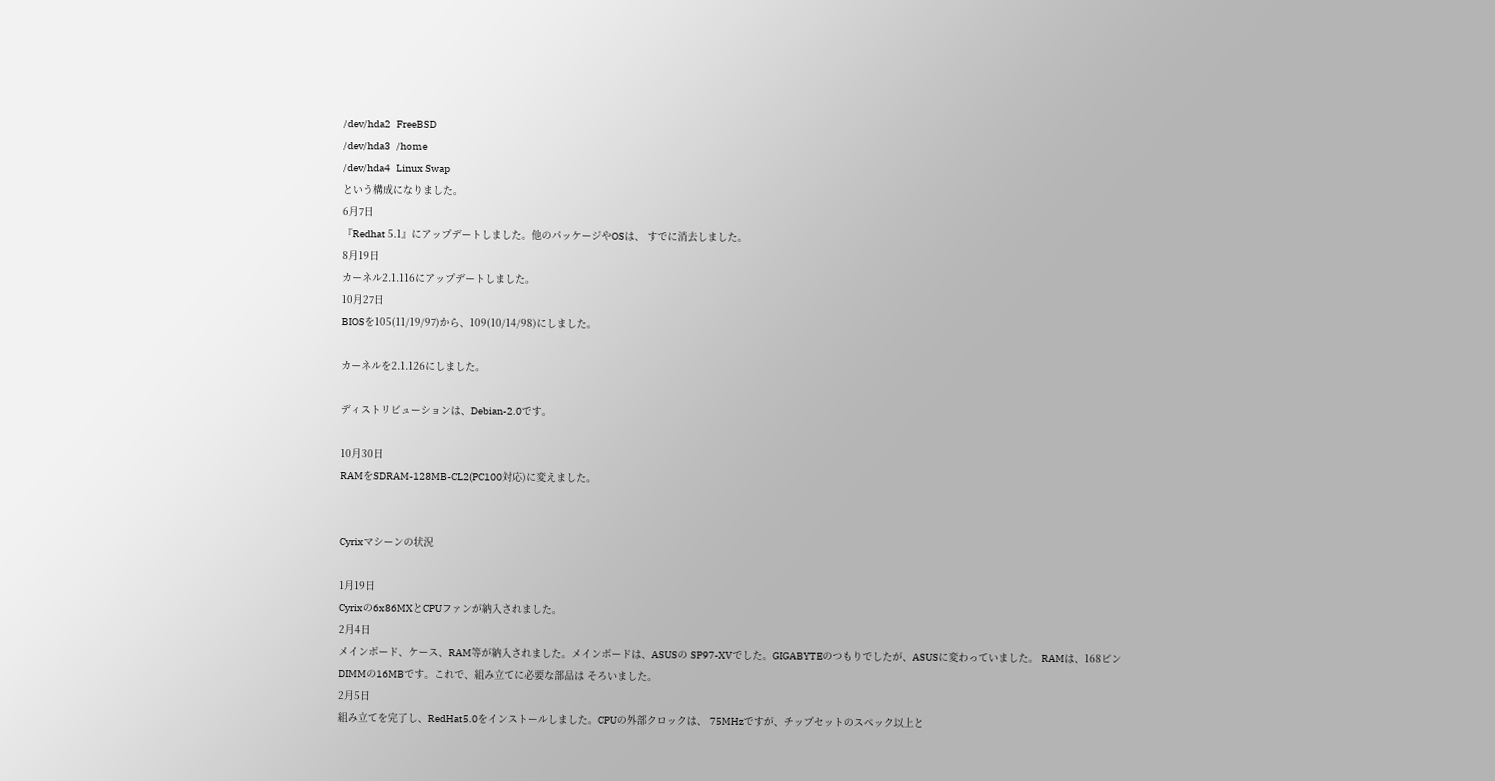/dev/hda2   FreeBSD
/dev/hda3   /home
/dev/hda4   Linux Swap
という構成になりました。
6月7日
『Redhat 5.1』にアップデートしました。他のパッケージやOSは、 すでに消去しました。
8月19日
カーネル2.1.116にアップデートしました。
10月27日
BIOSを105(11/19/97)から、109(10/14/98)にしました。

カーネルを2.1.126にしました。

ディストリビューションは、Debian-2.0です。

10月30日
RAMをSDRAM-128MB-CL2(PC100対応)に変えました。


Cyrixマシーンの状況

1月19日
Cyrixの6x86MXとCPUファンが納入されました。
2月4日
メインボード、ケース、RAM等が納入されました。メインボードは、ASUSの SP97-XVでした。GIGABYTEのつもりでしたが、ASUSに変わっていました。 RAMは、168ピンDIMMの16MBです。これで、組み立てに必要な部品は そろいました。
2月5日
組み立てを完了し、RedHat5.0をインストールしました。CPUの外部クロックは、 75MHzですが、チップセットのスペック以上と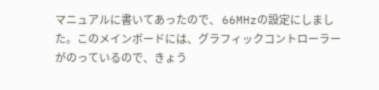マニュアルに書いてあったので、 66MHzの設定にしました。このメインボードには、グラフィックコントローラー がのっているので、きょう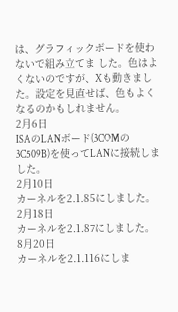は、グラフィックボードを使わないで組み立てま した。色はよくないのですが、Xも動きました。設定を見直せば、色もよく なるのかもしれません。
2月6日
ISAのLANボード(3COMの3C509B)を使ってLANに接続しました。
2月10日
カーネルを2.1.85にしました。
2月18日
カーネルを2.1.87にしました。
8月20日
カーネルを2.1.116にしま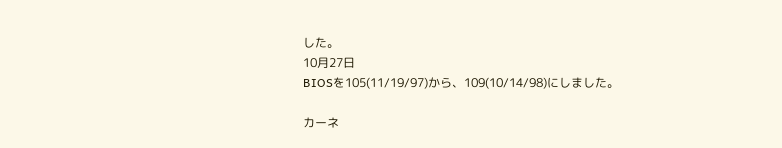した。
10月27日
BIOSを105(11/19/97)から、109(10/14/98)にしました。

カーネ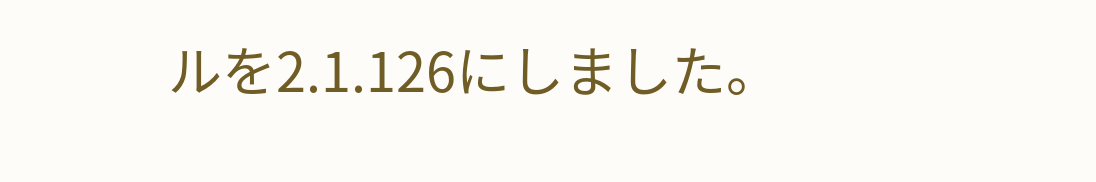ルを2.1.126にしました。